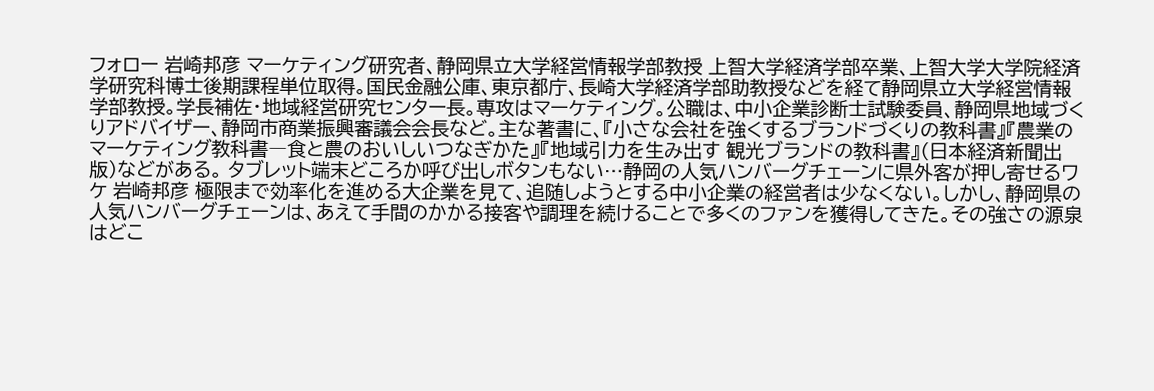フォロー 岩崎邦彦 マーケティング研究者、静岡県立大学経営情報学部教授 上智大学経済学部卒業、上智大学大学院経済学研究科博士後期課程単位取得。国民金融公庫、東京都庁、長崎大学経済学部助教授などを経て静岡県立大学経営情報学部教授。学長補佐・地域経営研究センター長。専攻はマーケティング。公職は、中小企業診断士試験委員、静岡県地域づくりアドバイザー、静岡市商業振興審議会会長など。主な著書に、『小さな会社を強くするブランドづくりの教科書』『農業のマーケティング教科書―食と農のおいしいつなぎかた』『地域引力を生み出す 観光ブランドの教科書』(日本経済新聞出版)などがある。 タブレット端末どころか呼び出しボタンもない…静岡の人気ハンバーグチェーンに県外客が押し寄せるワケ 岩崎邦彦 極限まで効率化を進める大企業を見て、追随しようとする中小企業の経営者は少なくない。しかし、静岡県の人気ハンバーグチェーンは、あえて手間のかかる接客や調理を続けることで多くのファンを獲得してきた。その強さの源泉はどこ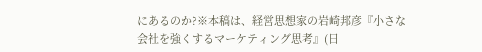にあるのか?※本稿は、経営思想家の岩崎邦彦『小さな会社を強くするマーケティング思考』(日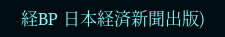経BP 日本経済新聞出版)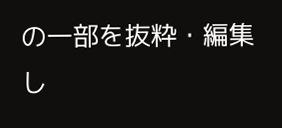の一部を抜粋・編集し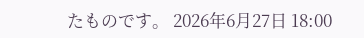たものです。 2026年6月27日 18:00